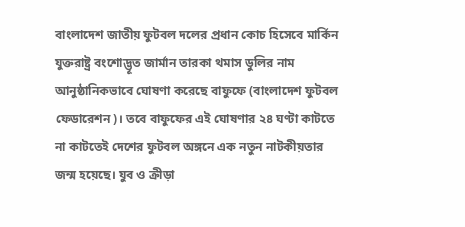বাংলাদেশ জাতীয় ফুটবল দলের প্রধান কোচ হিসেবে মার্কিন যুক্তরাষ্ট্র বংশোদ্ভূত জার্মান তারকা থমাস ডুলির নাম আনুষ্ঠানিকভাবে ঘোষণা করেছে বাফুফে (বাংলাদেশ ফুটবল ফেডারেশন)। তবে বাফুফের এই ঘোষণার ২৪ ঘণ্টা কাটতে না কাটতেই দেশের ফুটবল অঙ্গনে এক নতুন নাটকীয়তার জন্ম হয়েছে। যুব ও ক্রীড়া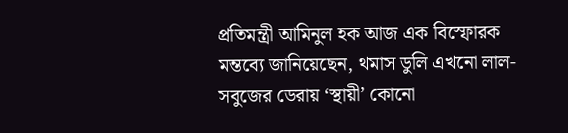প্রতিমন্ত্রী আমিনুল হক আজ এক বিস্ফোরক মন্তব্যে জানিয়েছেন, থমাস ডুলি এখনো লাল-সবুজের ডেরায় ‘স্থায়ী’ কোনো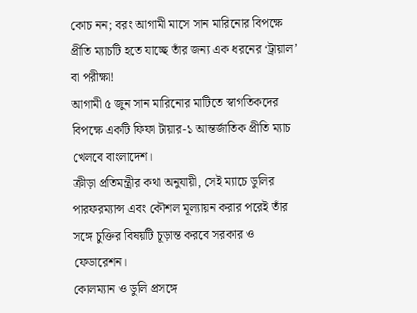কোচ নন; বরং আগামী মাসে সান মারিনোর বিপক্ষে প্রীতি ম্যাচটি হতে যাচ্ছে তাঁর জন্য এক ধরনের ‘ট্রায়াল’ বা পরীক্ষা!
আগামী ৫ জুন সান মারিনোর মাটিতে স্বাগতিকদের বিপক্ষে একটি ফিফা টায়ার-১ আন্তর্জাতিক প্রীতি ম্যাচ খেলবে বাংলাদেশ।
ক্রীড়া প্রতিমন্ত্রীর কথা অনুযায়ী, সেই ম্যাচে ডুলির পারফরম্যান্স এবং কৌশল মূল্যায়ন করার পরেই তাঁর সঙ্গে চুক্তির বিষয়টি চূড়ান্ত করবে সরকার ও ফেডারেশন।
কোলম্যান ও ডুলি প্রসঙ্গে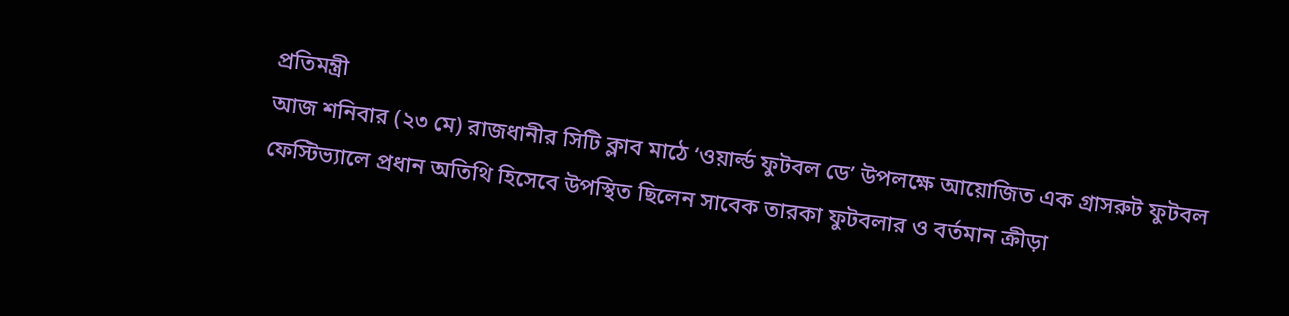প্রতিমন্ত্রী
আজ শনিবার (২৩ মে) রাজধানীর সিটি ক্লাব মাঠে ‘ওয়ার্ল্ড ফুটবল ডে’ উপলক্ষে আয়োজিত এক গ্রাসরুট ফুটবল ফেস্টিভ্যালে প্রধান অতিথি হিসেবে উপস্থিত ছিলেন সাবেক তারকা ফুটবলার ও বর্তমান ক্রীড়া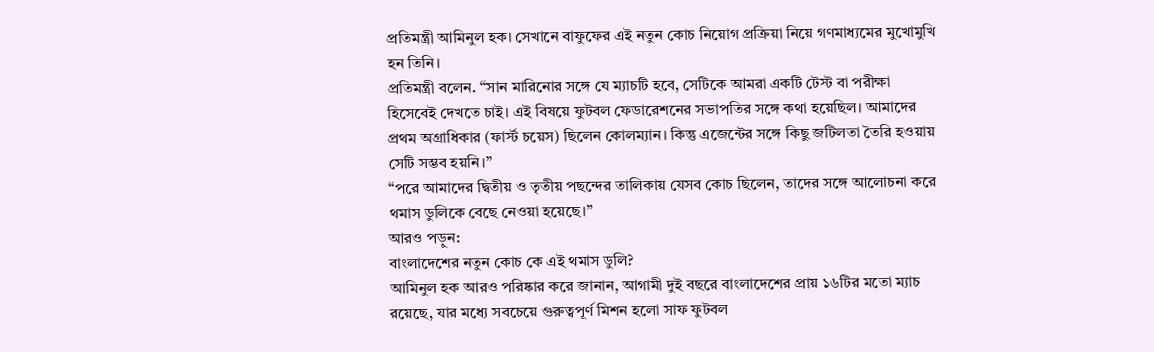প্রতিমন্ত্রী আমিনুল হক। সেখানে বাফুফের এই নতুন কোচ নিয়োগ প্রক্রিয়া নিয়ে গণমাধ্যমের মুখোমুখি হন তিনি।
প্রতিমন্ত্রী বলেন. “সান মারিনোর সঙ্গে যে ম্যাচটি হবে, সেটিকে আমরা একটি টেস্ট বা পরীক্ষা হিসেবেই দেখতে চাই। এই বিষয়ে ফুটবল ফেডারেশনের সভাপতির সঙ্গে কথা হয়েছিল। আমাদের প্রথম অগ্রাধিকার (ফার্স্ট চয়েস) ছিলেন কোলম্যান। কিন্তু এজেন্টের সঙ্গে কিছু জটিলতা তৈরি হওয়ায় সেটি সম্ভব হয়নি।”
“পরে আমাদের দ্বিতীয় ও তৃতীয় পছন্দের তালিকায় যেসব কোচ ছিলেন, তাদের সঙ্গে আলোচনা করে থমাস ডুলিকে বেছে নেওয়া হয়েছে।”
আরও পড়ুন:
বাংলাদেশের নতুন কোচ কে এই থমাস ডুলি?
আমিনুল হক আরও পরিষ্কার করে জানান, আগামী দুই বছরে বাংলাদেশের প্রায় ১৬টির মতো ম্যাচ রয়েছে, যার মধ্যে সবচেয়ে গুরুত্বপূর্ণ মিশন হলো সাফ ফুটবল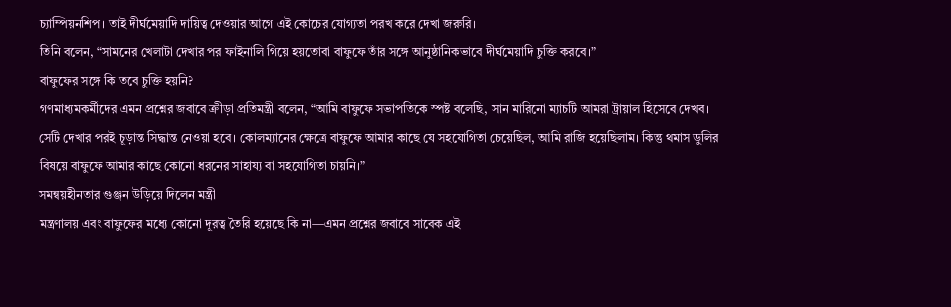চ্যাম্পিয়নশিপ। তাই দীর্ঘমেয়াদি দায়িত্ব দেওয়ার আগে এই কোচের যোগ্যতা পরখ করে দেখা জরুরি।
তিনি বলেন, “সামনের খেলাটা দেখার পর ফাইনালি গিয়ে হয়তোবা বাফুফে তাঁর সঙ্গে আনুষ্ঠানিকভাবে দীর্ঘমেয়াদি চুক্তি করবে।”
বাফুফের সঙ্গে কি তবে চুক্তি হয়নি?
গণমাধ্যমকর্মীদের এমন প্রশ্নের জবাবে ক্রীড়া প্রতিমন্ত্রী বলেন, “আমি বাফুফে সভাপতিকে স্পষ্ট বলেছি, সান মারিনো ম্যাচটি আমরা ট্রায়াল হিসেবে দেখব। সেটি দেখার পরই চূড়ান্ত সিদ্ধান্ত নেওয়া হবে। কোলম্যানের ক্ষেত্রে বাফুফে আমার কাছে যে সহযোগিতা চেয়েছিল, আমি রাজি হয়েছিলাম। কিন্তু থমাস ডুলির বিষয়ে বাফুফে আমার কাছে কোনো ধরনের সাহায্য বা সহযোগিতা চায়নি।”
সমন্বয়হীনতার গুঞ্জন উড়িয়ে দিলেন মন্ত্রী
মন্ত্রণালয় এবং বাফুফের মধ্যে কোনো দূরত্ব তৈরি হয়েছে কি না—এমন প্রশ্নের জবাবে সাবেক এই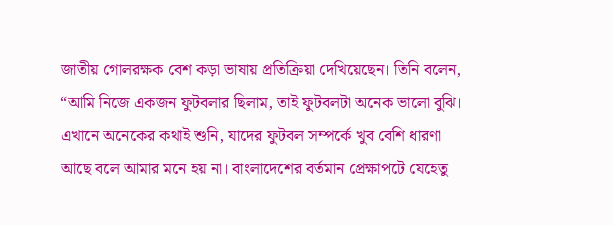জাতীয় গোলরক্ষক বেশ কড়া ভাষায় প্রতিক্রিয়া দেখিয়েছেন। তিনি বলেন, “আমি নিজে একজন ফুটবলার ছিলাম, তাই ফুটবলটা অনেক ভালো বুঝি। এখানে অনেকের কথাই শুনি, যাদের ফুটবল সম্পর্কে খুব বেশি ধারণা আছে বলে আমার মনে হয় না। বাংলাদেশের বর্তমান প্রেক্ষাপটে যেহেতু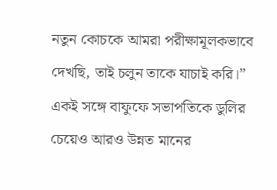নতুন কোচকে আমরা পরীক্ষামূলকভাবে দেখছি, তাই চলুন তাকে যাচাই করি।”
একই সঙ্গে বাফুফে সভাপতিকে ডুলির চেয়েও আরও উন্নত মানের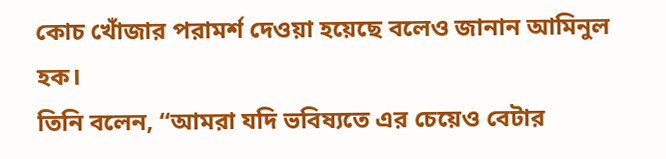কোচ খোঁজার পরামর্শ দেওয়া হয়েছে বলেও জানান আমিনুল হক।
তিনি বলেন, “আমরা যদি ভবিষ্যতে এর চেয়েও বেটার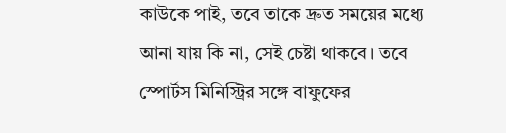কাউকে পাই, তবে তাকে দ্রুত সময়ের মধ্যে আনা যায় কি না, সেই চেষ্টা থাকবে। তবে স্পোর্টস মিনিস্ট্রির সঙ্গে বাফুফের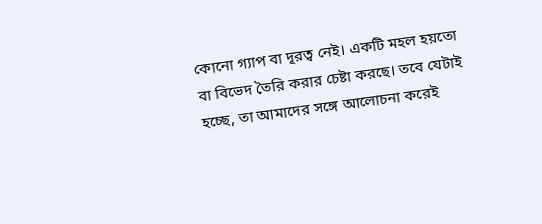কোনো গ্যাপ বা দূরত্ব নেই। একটি মহল হয়তো বা বিভেদ তৈরি করার চেষ্টা করছে। তবে যেটাই হচ্ছে, তা আমাদের সঙ্গে আলোচনা করেই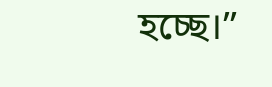হচ্ছে।”